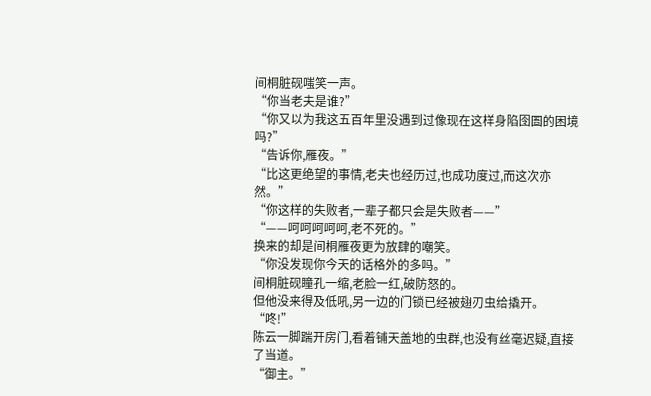间桐脏砚嗤笑一声。
“你当老夫是谁?”
“你又以为我这五百年里没遇到过像现在这样身陷囹圄的困境吗?”
“告诉你,雁夜。”
“比这更绝望的事情,老夫也经历过,也成功度过,而这次亦然。”
“你这样的失败者,一辈子都只会是失败者——”
“——呵呵呵呵呵,老不死的。”
换来的却是间桐雁夜更为放肆的嘲笑。
“你没发现你今天的话格外的多吗。”
间桐脏砚瞳孔一缩,老脸一红,破防怒的。
但他没来得及低吼,另一边的门锁已经被翅刃虫给撬开。
“咚!”
陈云一脚踹开房门,看着铺天盖地的虫群,也没有丝毫迟疑,直接了当道。
“御主。”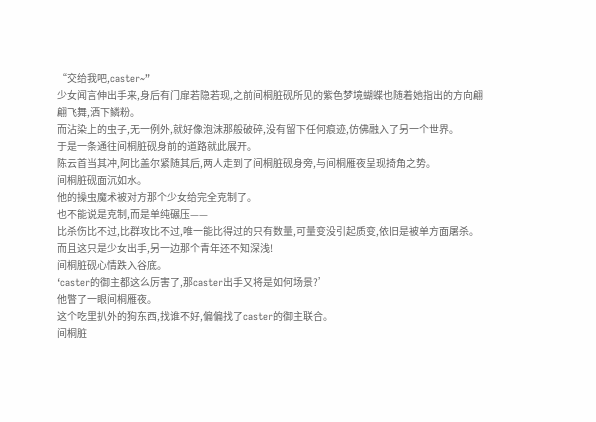“交给我吧,caster~”
少女闻言伸出手来,身后有门扉若隐若现,之前间桐脏砚所见的紫色梦境蝴蝶也随着她指出的方向翩翩飞舞,洒下鳞粉。
而沾染上的虫子,无一例外,就好像泡沫那般破碎,没有留下任何痕迹,仿佛融入了另一个世界。
于是一条通往间桐脏砚身前的道路就此展开。
陈云首当其冲,阿比盖尔紧随其后,两人走到了间桐脏砚身旁,与间桐雁夜呈现掎角之势。
间桐脏砚面沉如水。
他的操虫魔术被对方那个少女给完全克制了。
也不能说是克制,而是单纯碾压——
比杀伤比不过,比群攻比不过,唯一能比得过的只有数量,可量变没引起质变,依旧是被单方面屠杀。
而且这只是少女出手,另一边那个青年还不知深浅!
间桐脏砚心情跌入谷底。
‘caster的御主都这么厉害了,那caster出手又将是如何场景?’
他瞥了一眼间桐雁夜。
这个吃里扒外的狗东西,找谁不好,偏偏找了caster的御主联合。
间桐脏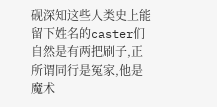砚深知这些人类史上能留下姓名的caster们自然是有两把刷子,正所谓同行是冤家,他是魔术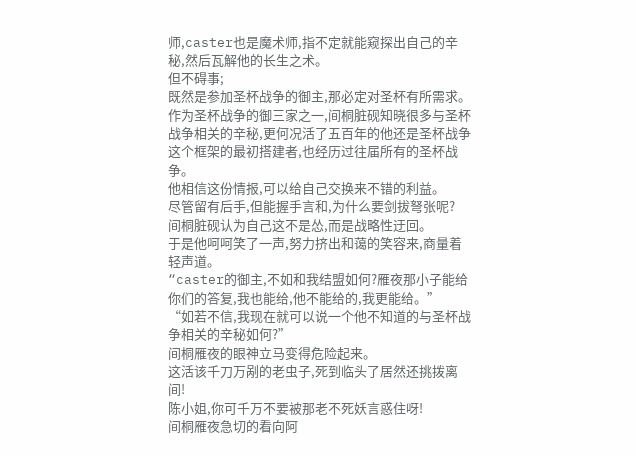师,caster也是魔术师,指不定就能窥探出自己的辛秘,然后瓦解他的长生之术。
但不碍事;
既然是参加圣杯战争的御主,那必定对圣杯有所需求。
作为圣杯战争的御三家之一,间桐脏砚知晓很多与圣杯战争相关的辛秘,更何况活了五百年的他还是圣杯战争这个框架的最初搭建者,也经历过往届所有的圣杯战争。
他相信这份情报,可以给自己交换来不错的利益。
尽管留有后手,但能握手言和,为什么要剑拔弩张呢?
间桐脏砚认为自己这不是怂,而是战略性迂回。
于是他呵呵笑了一声,努力挤出和蔼的笑容来,商量着轻声道。
“caster的御主,不如和我结盟如何?雁夜那小子能给你们的答复,我也能给,他不能给的,我更能给。”
“如若不信,我现在就可以说一个他不知道的与圣杯战争相关的辛秘如何?”
间桐雁夜的眼神立马变得危险起来。
这活该千刀万剐的老虫子,死到临头了居然还挑拨离间!
陈小姐,你可千万不要被那老不死妖言惑住呀!
间桐雁夜急切的看向阿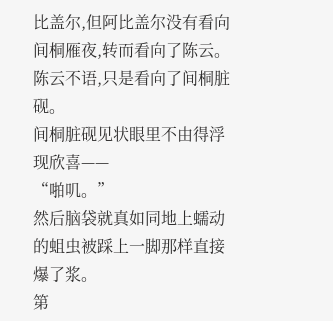比盖尔,但阿比盖尔没有看向间桐雁夜,转而看向了陈云。
陈云不语,只是看向了间桐脏砚。
间桐脏砚见状眼里不由得浮现欣喜——
“啪叽。”
然后脑袋就真如同地上蠕动的蛆虫被踩上一脚那样直接爆了浆。
第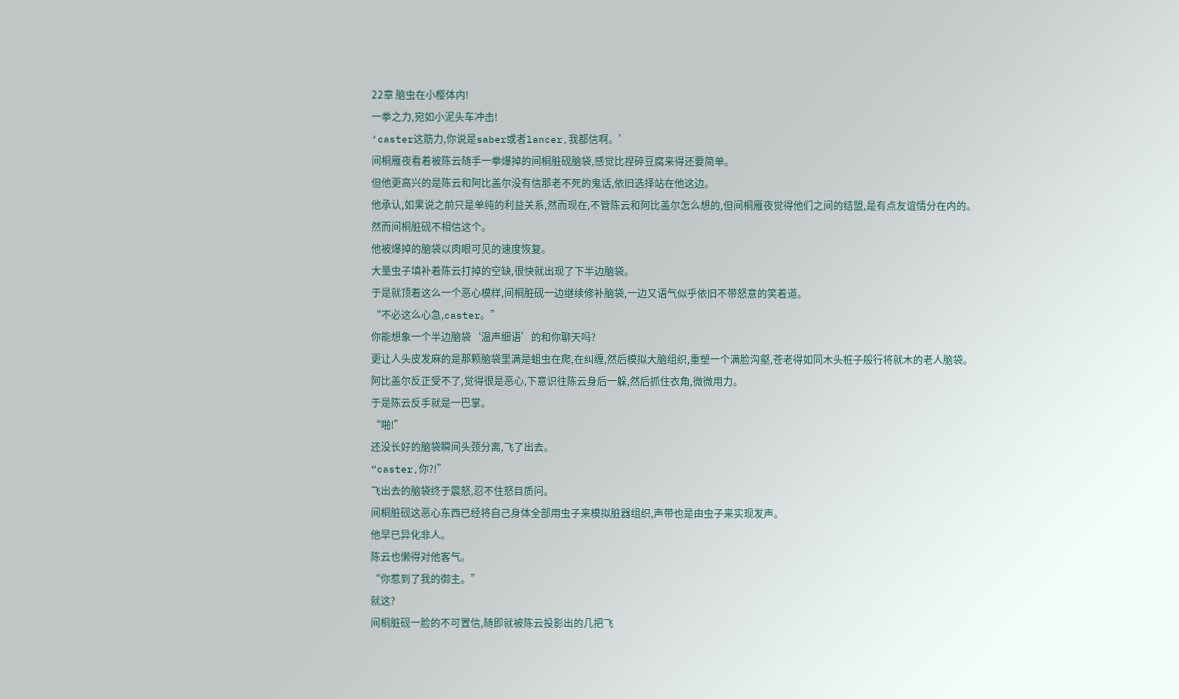22章 脑虫在小樱体内!
一拳之力,宛如小泥头车冲击!
‘caster这筋力,你说是saber或者lancer,我都信啊。’
间桐雁夜看着被陈云随手一拳爆掉的间桐脏砚脑袋,感觉比捏碎豆腐来得还要简单。
但他更高兴的是陈云和阿比盖尔没有信那老不死的鬼话,依旧选择站在他这边。
他承认,如果说之前只是单纯的利益关系,然而现在,不管陈云和阿比盖尔怎么想的,但间桐雁夜觉得他们之间的结盟,是有点友谊情分在内的。
然而间桐脏砚不相信这个。
他被爆掉的脑袋以肉眼可见的速度恢复。
大量虫子填补着陈云打掉的空缺,很快就出现了下半边脑袋。
于是就顶着这么一个恶心模样,间桐脏砚一边继续修补脑袋,一边又语气似乎依旧不带怒意的笑着道。
“不必这么心急,caster。”
你能想象一个半边脑袋‘温声细语’的和你聊天吗?
更让人头皮发麻的是那颗脑袋里满是蛆虫在爬,在纠缠,然后模拟大脑组织,重塑一个满脸沟壑,苍老得如同木头桩子般行将就木的老人脑袋。
阿比盖尔反正受不了,觉得很是恶心,下意识往陈云身后一躲,然后抓住衣角,微微用力。
于是陈云反手就是一巴掌。
“啪!”
还没长好的脑袋瞬间头颈分离,飞了出去。
“caster,你?!”
飞出去的脑袋终于震怒,忍不住怒目质问。
间桐脏砚这恶心东西已经将自己身体全部用虫子来模拟脏器组织,声带也是由虫子来实现发声。
他早已异化非人。
陈云也懒得对他客气。
“你惹到了我的御主。”
就这?
间桐脏砚一脸的不可置信,随即就被陈云投影出的几把飞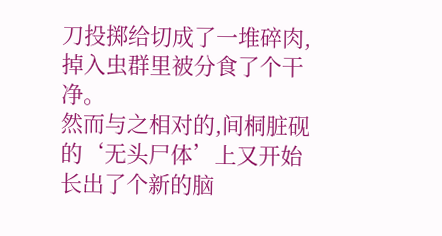刀投掷给切成了一堆碎肉,掉入虫群里被分食了个干净。
然而与之相对的,间桐脏砚的‘无头尸体’上又开始长出了个新的脑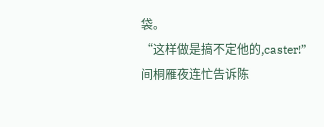袋。
“这样做是搞不定他的,caster!”
间桐雁夜连忙告诉陈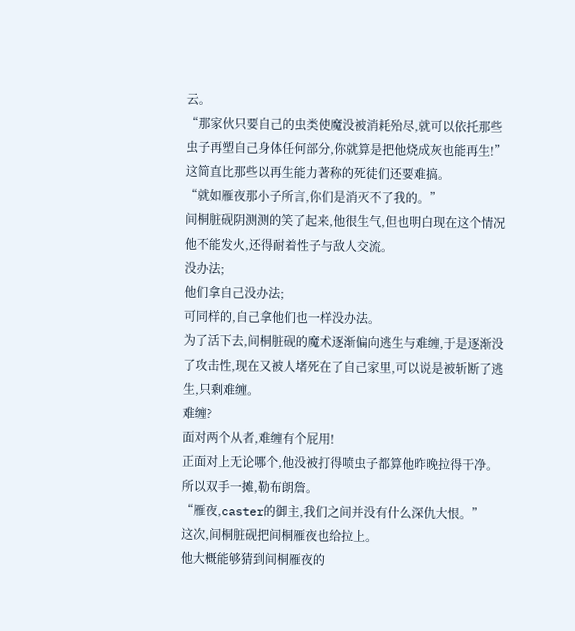云。
“那家伙只要自己的虫类使魔没被消耗殆尽,就可以依托那些虫子再塑自己身体任何部分,你就算是把他烧成灰也能再生!”
这简直比那些以再生能力著称的死徒们还要难搞。
“就如雁夜那小子所言,你们是消灭不了我的。”
间桐脏砚阴测测的笑了起来,他很生气,但也明白现在这个情况他不能发火,还得耐着性子与敌人交流。
没办法;
他们拿自己没办法;
可同样的,自己拿他们也一样没办法。
为了活下去,间桐脏砚的魔术逐渐偏向逃生与难缠,于是逐渐没了攻击性,现在又被人堵死在了自己家里,可以说是被斩断了逃生,只剩难缠。
难缠?
面对两个从者,难缠有个屁用!
正面对上无论哪个,他没被打得喷虫子都算他昨晚拉得干净。
所以双手一摊,勒布朗詹。
“雁夜,caster的御主,我们之间并没有什么深仇大恨。”
这次,间桐脏砚把间桐雁夜也给拉上。
他大概能够猜到间桐雁夜的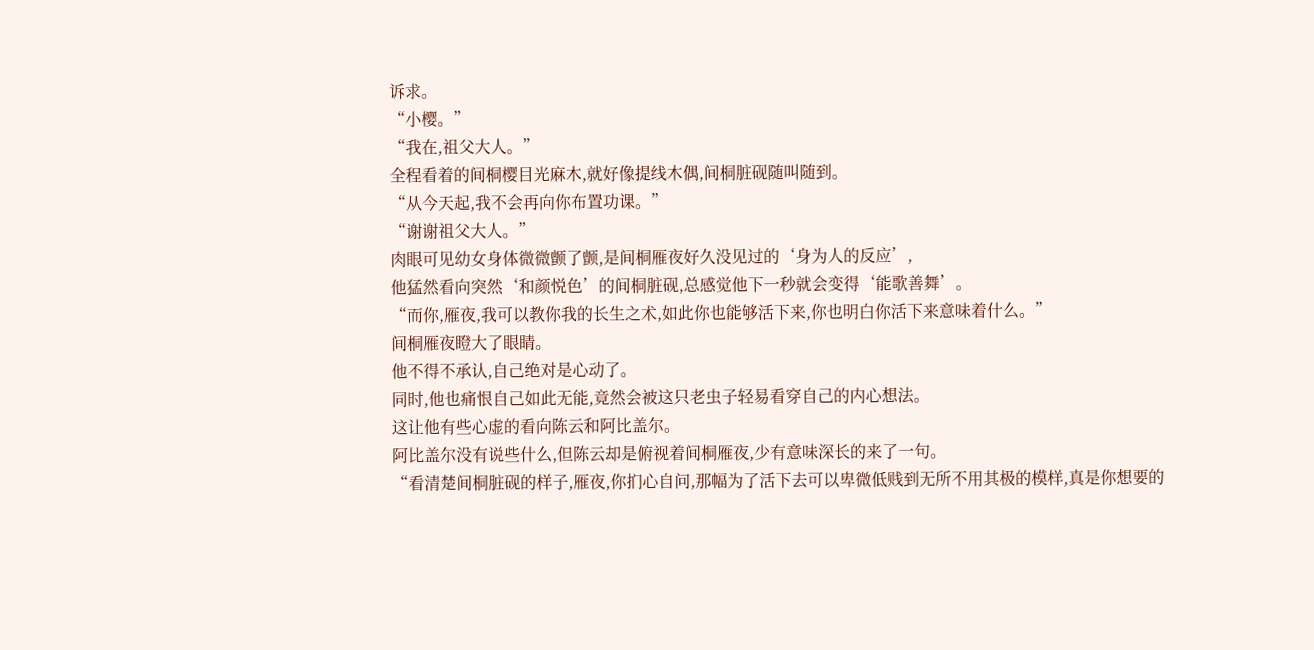诉求。
“小樱。”
“我在,祖父大人。”
全程看着的间桐樱目光麻木,就好像提线木偶,间桐脏砚随叫随到。
“从今天起,我不会再向你布置功课。”
“谢谢祖父大人。”
肉眼可见幼女身体微微颤了颤,是间桐雁夜好久没见过的‘身为人的反应’,
他猛然看向突然‘和颜悦色’的间桐脏砚,总感觉他下一秒就会变得‘能歌善舞’。
“而你,雁夜,我可以教你我的长生之术,如此你也能够活下来,你也明白你活下来意味着什么。”
间桐雁夜瞪大了眼睛。
他不得不承认,自己绝对是心动了。
同时,他也痛恨自己如此无能,竟然会被这只老虫子轻易看穿自己的内心想法。
这让他有些心虚的看向陈云和阿比盖尔。
阿比盖尔没有说些什么,但陈云却是俯视着间桐雁夜,少有意味深长的来了一句。
“看清楚间桐脏砚的样子,雁夜,你扪心自问,那幅为了活下去可以卑微低贱到无所不用其极的模样,真是你想要的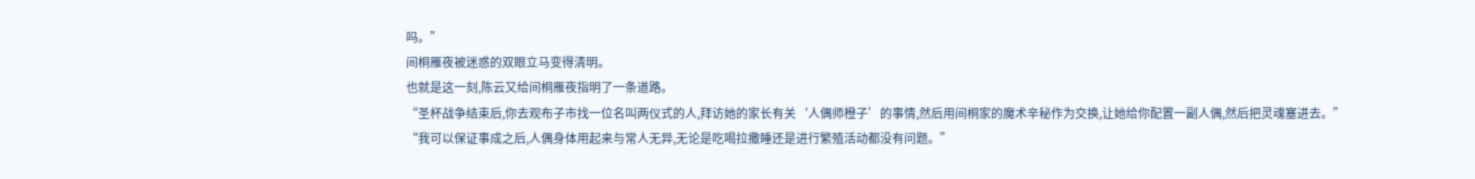吗。”
间桐雁夜被迷惑的双眼立马变得清明。
也就是这一刻,陈云又给间桐雁夜指明了一条道路。
“圣杯战争结束后,你去观布子市找一位名叫两仪式的人,拜访她的家长有关‘人偶师橙子’的事情,然后用间桐家的魔术辛秘作为交换,让她给你配置一副人偶,然后把灵魂塞进去。”
“我可以保证事成之后,人偶身体用起来与常人无异,无论是吃喝拉撒睡还是进行繁殖活动都没有问题。”